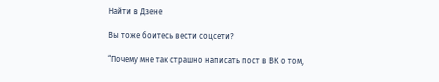Найти в Дзене

Вы тоже боитесь вести соцсети?

“Почему мне так страшно написать пост в ВК о том,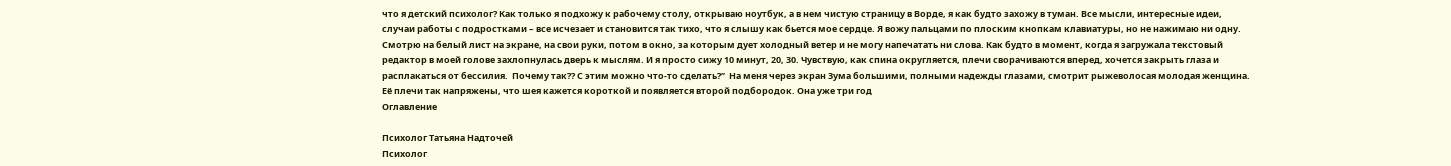что я детский психолог? Как только я подхожу к рабочему столу, открываю ноутбук, а в нем чистую страницу в Ворде, я как будто захожу в туман. Все мысли, интересные идеи, случаи работы с подростками – все исчезает и становится так тихо, что я слышу как бьется мое сердце. Я вожу пальцами по плоским кнопкам клавиатуры, но не нажимаю ни одну.  Смотрю на белый лист на экране, на свои руки, потом в окно, за которым дует холодный ветер и не могу напечатать ни слова. Как будто в момент, когда я загружала текстовый редактор в моей голове захлопнулась дверь к мыслям. И я просто сижу 10 минут, 20, 30. Чувствую, как спина округляется, плечи сворачиваются вперед, хочется закрыть глаза и расплакаться от бессилия.  Почему так?? С этим можно что-то сделать?”  На меня через экран Зума большими, полными надежды глазами, смотрит рыжеволосая молодая женщина. Её плечи так напряжены, что шея кажется короткой и появляется второй подбородок. Она уже три год
Оглавление

Психолог Татьяна Надточей
Психолог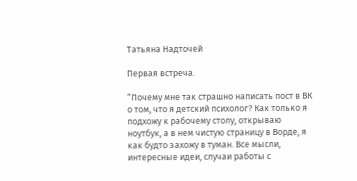Татьяна Надточей

Первая встреча.

“Почему мне так страшно написать пост в ВК о том, что я детский психолог? Как только я подхожу к рабочему столу, открываю ноутбук, а в нем чистую страницу в Ворде, я как будто захожу в туман. Все мысли, интересные идеи, случаи работы с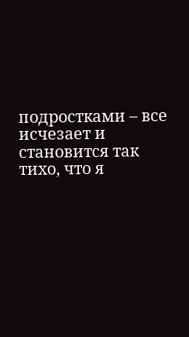подростками – все исчезает и становится так тихо, что я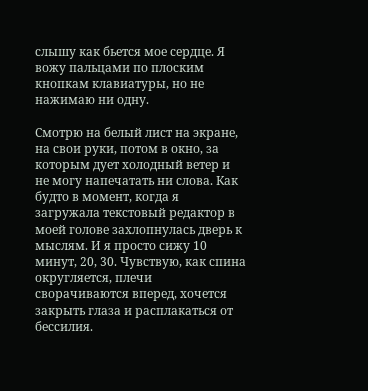слышу как бьется мое сердце. Я вожу пальцами по плоским кнопкам клавиатуры, но не нажимаю ни одну.

Смотрю на белый лист на экране, на свои руки, потом в окно, за которым дует холодный ветер и не могу напечатать ни слова. Как будто в момент, когда я загружала текстовый редактор в моей голове захлопнулась дверь к мыслям. И я просто сижу 10 минут, 20, 30. Чувствую, как спина округляется, плечи сворачиваются вперед, хочется закрыть глаза и расплакаться от бессилия.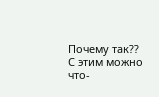Почему так?? С этим можно что-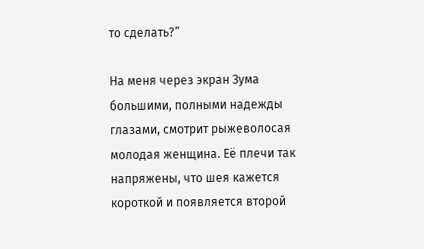то сделать?”

На меня через экран Зума большими, полными надежды глазами, смотрит рыжеволосая молодая женщина. Её плечи так напряжены, что шея кажется короткой и появляется второй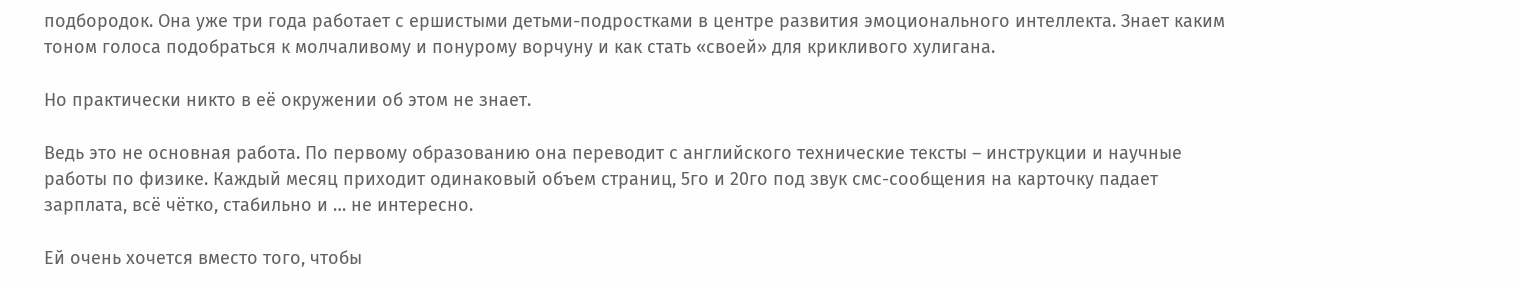подбородок. Она уже три года работает с ершистыми детьми-подростками в центре развития эмоционального интеллекта. Знает каким тоном голоса подобраться к молчаливому и понурому ворчуну и как стать «своей» для крикливого хулигана.

Но практически никто в её окружении об этом не знает.

Ведь это не основная работа. По первому образованию она переводит с английского технические тексты – инструкции и научные работы по физике. Каждый месяц приходит одинаковый объем страниц, 5го и 20го под звук смс-сообщения на карточку падает зарплата, всё чётко, стабильно и … не интересно.

Ей очень хочется вместо того, чтобы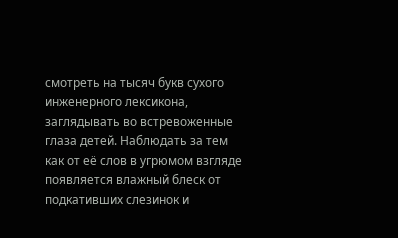смотреть на тысяч букв сухого инженерного лексикона, заглядывать во встревоженные глаза детей. Наблюдать за тем как от её слов в угрюмом взгляде появляется влажный блеск от подкативших слезинок и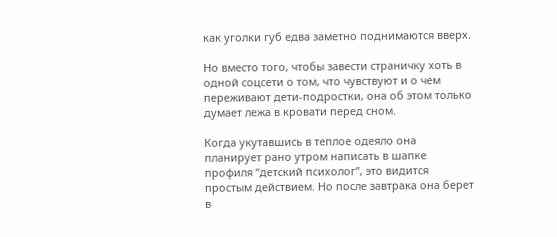как уголки губ едва заметно поднимаются вверх.

Но вместо того, чтобы завести страничку хоть в одной соцсети о том, что чувствуют и о чем переживают дети-подростки, она об этом только думает лежа в кровати перед сном.

Когда укутавшись в теплое одеяло она планирует рано утром написать в шапке профиля “детский психолог”, это видится простым действием. Но после завтрака она берет в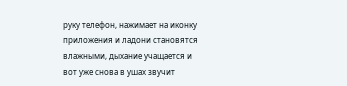руку телефон, нажимает на иконку приложения и ладони становятся влажными, дыхание учащается и вот уже снова в ушах звучит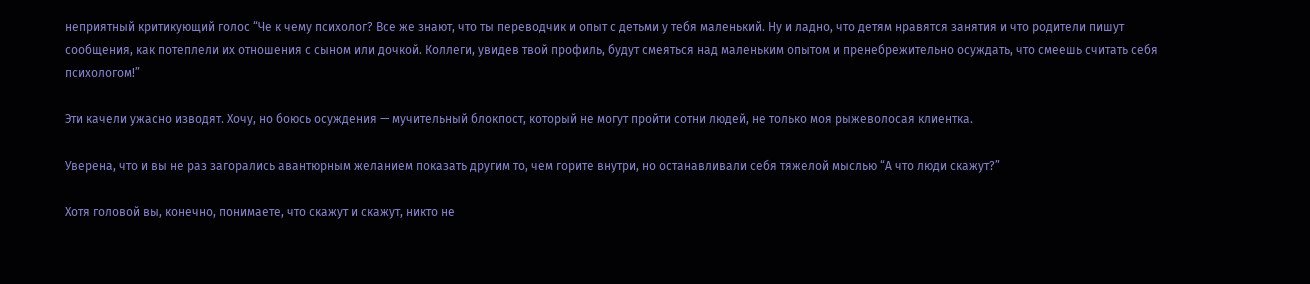неприятный критикующий голос “Че к чему психолог? Все же знают, что ты переводчик и опыт с детьми у тебя маленький. Ну и ладно, что детям нравятся занятия и что родители пишут сообщения, как потеплели их отношения с сыном или дочкой. Коллеги, увидев твой профиль, будут смеяться над маленьким опытом и пренебрежительно осуждать, что смеешь считать себя психологом!”

Эти качели ужасно изводят. Хочу, но боюсь осуждения — мучительный блокпост, который не могут пройти сотни людей, не только моя рыжеволосая клиентка.

Уверена, что и вы не раз загорались авантюрным желанием показать другим то, чем горите внутри, но останавливали себя тяжелой мыслью “А что люди скажут?”

Хотя головой вы, конечно, понимаете, что скажут и скажут, никто не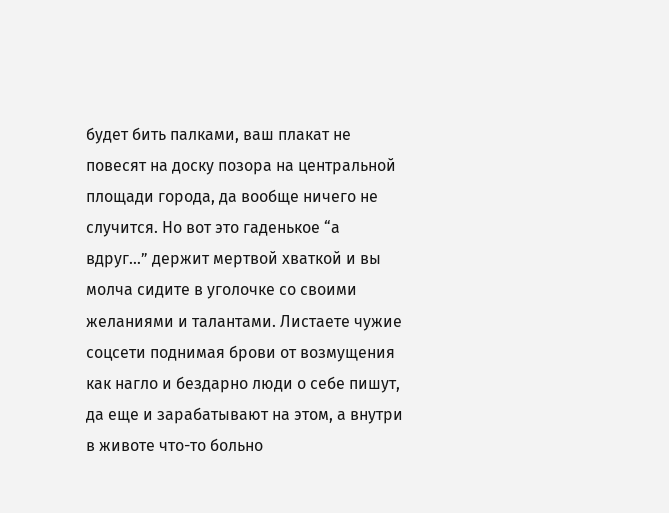будет бить палками, ваш плакат не повесят на доску позора на центральной площади города, да вообще ничего не случится. Но вот это гаденькое “а вдруг…” держит мертвой хваткой и вы молча сидите в уголочке со своими желаниями и талантами. Листаете чужие соцсети поднимая брови от возмущения как нагло и бездарно люди о себе пишут, да еще и зарабатывают на этом, а внутри в животе что-то больно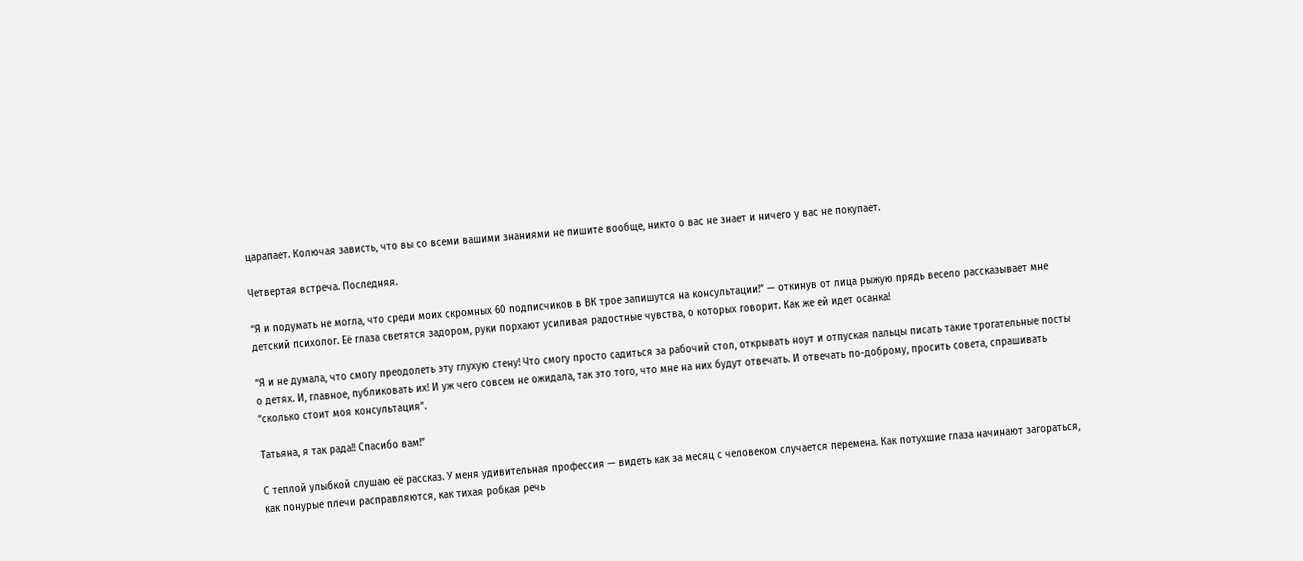царапает. Колючая зависть, что вы со всеми вашими знаниями не пишите вообще, никто о вас не знает и ничего у вас не покупает.

Четвертая встреча. Последняя.

“Я и подумать не могла, что среди моих скромных 60 подписчиков в ВК трое запишутся на консультации!” — откинув от лица рыжую прядь весело рассказывает мне детский психолог. Её глаза светятся задором, руки порхают усиливая радостные чувства, о которых говорит. Как же ей идет осанка!

“Я и не думала, что смогу преодолеть эту глухую стену! Что смогу просто садиться за рабочий стол, открывать ноут и отпуская пальцы писать такие трогательные посты о детях. И, главное, публиковать их! И уж чего совсем не ожидала, так это того, что мне на них будут отвечать. И отвечать по-доброму, просить совета, спрашивать “сколько стоит моя консультация”.

Татьяна, я так рада!! Спасибо вам!”

С теплой улыбкой слушаю её рассказ. У меня удивительная профессия — видеть как за месяц с человеком случается перемена. Как потухшие глаза начинают загораться, как понурые плечи расправляются, как тихая робкая речь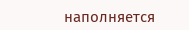наполняется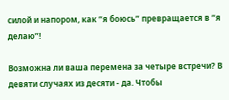силой и напором, как “я боюсь” превращается в “я делаю”!

Возможна ли ваша перемена за четыре встречи? В девяти случаях из десяти - да. Чтобы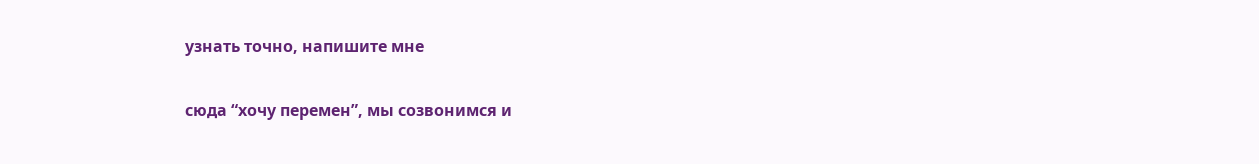узнать точно, напишите мне

сюда “хочу перемен”, мы созвонимся и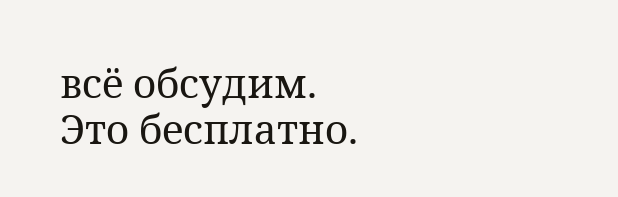всё обсудим. Это бесплатно.